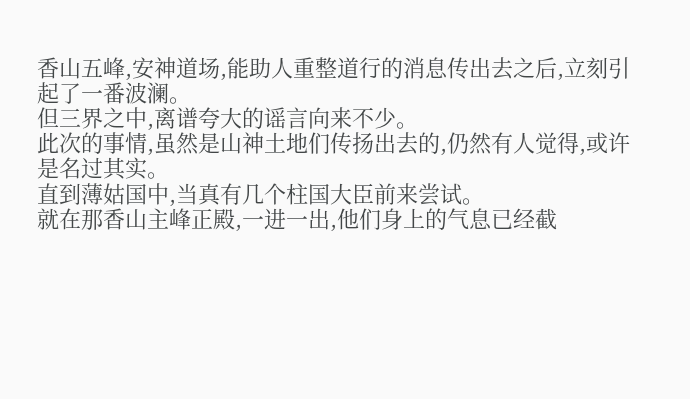香山五峰,安神道场,能助人重整道行的消息传出去之后,立刻引起了一番波澜。
但三界之中,离谱夸大的谣言向来不少。
此次的事情,虽然是山神土地们传扬出去的,仍然有人觉得,或许是名过其实。
直到薄姑国中,当真有几个柱国大臣前来尝试。
就在那香山主峰正殿,一进一出,他们身上的气息已经截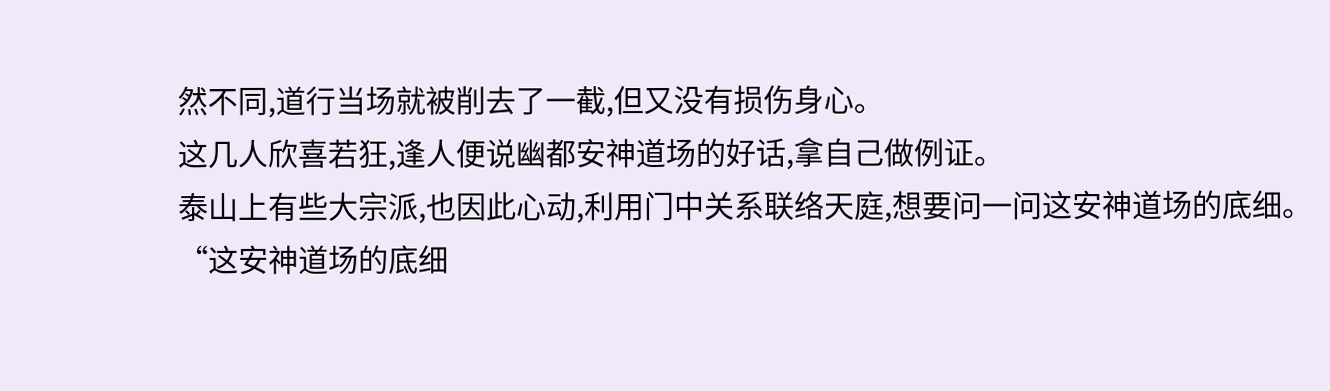然不同,道行当场就被削去了一截,但又没有损伤身心。
这几人欣喜若狂,逢人便说幽都安神道场的好话,拿自己做例证。
泰山上有些大宗派,也因此心动,利用门中关系联络天庭,想要问一问这安神道场的底细。
“这安神道场的底细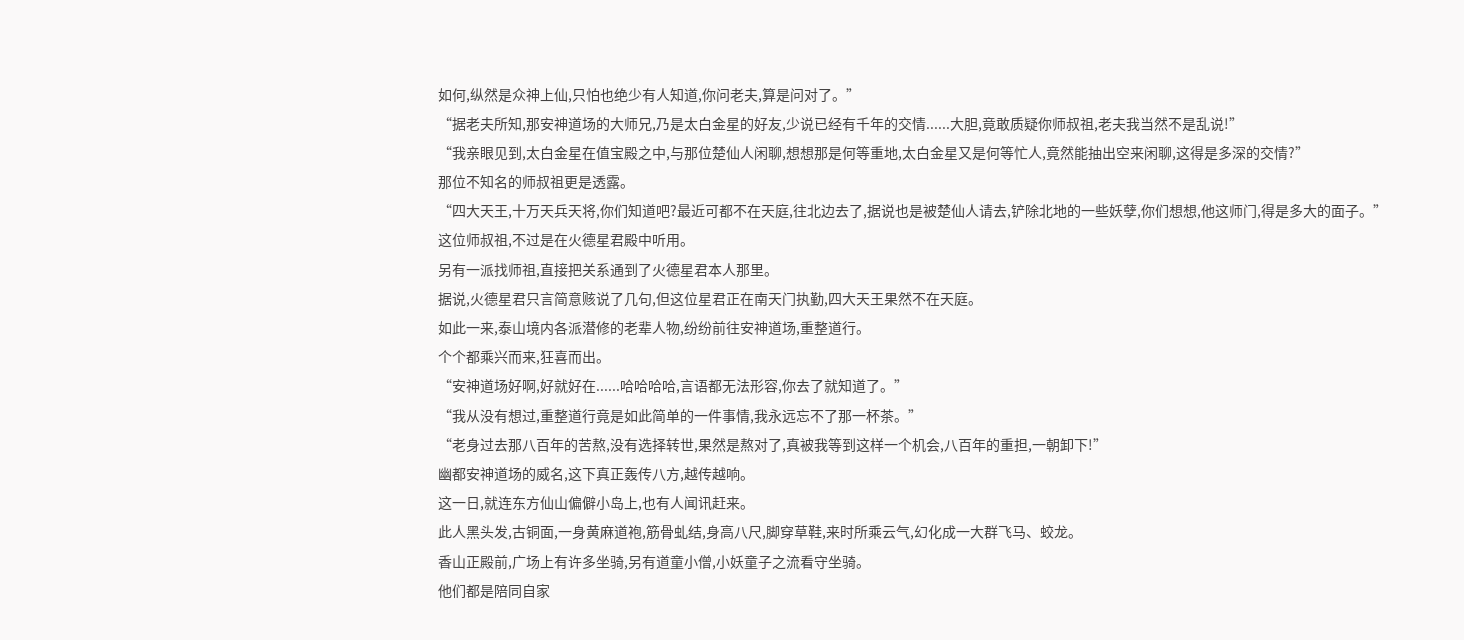如何,纵然是众神上仙,只怕也绝少有人知道,你问老夫,算是问对了。”
“据老夫所知,那安神道场的大师兄,乃是太白金星的好友,少说已经有千年的交情......大胆,竟敢质疑你师叔祖,老夫我当然不是乱说!”
“我亲眼见到,太白金星在值宝殿之中,与那位楚仙人闲聊,想想那是何等重地,太白金星又是何等忙人,竟然能抽出空来闲聊,这得是多深的交情?”
那位不知名的师叔祖更是透露。
“四大天王,十万天兵天将,你们知道吧?最近可都不在天庭,往北边去了,据说也是被楚仙人请去,铲除北地的一些妖孽,你们想想,他这师门,得是多大的面子。”
这位师叔祖,不过是在火德星君殿中听用。
另有一派找师祖,直接把关系通到了火德星君本人那里。
据说,火德星君只言简意赅说了几句,但这位星君正在南天门执勤,四大天王果然不在天庭。
如此一来,泰山境内各派潜修的老辈人物,纷纷前往安神道场,重整道行。
个个都乘兴而来,狂喜而出。
“安神道场好啊,好就好在......哈哈哈哈,言语都无法形容,你去了就知道了。”
“我从没有想过,重整道行竟是如此简单的一件事情,我永远忘不了那一杯茶。”
“老身过去那八百年的苦熬,没有选择转世,果然是熬对了,真被我等到这样一个机会,八百年的重担,一朝卸下!”
幽都安神道场的威名,这下真正轰传八方,越传越响。
这一日,就连东方仙山偏僻小岛上,也有人闻讯赶来。
此人黑头发,古铜面,一身黄麻道袍,筋骨虬结,身高八尺,脚穿草鞋,来时所乘云气,幻化成一大群飞马、蛟龙。
香山正殿前,广场上有许多坐骑,另有道童小僧,小妖童子之流看守坐骑。
他们都是陪同自家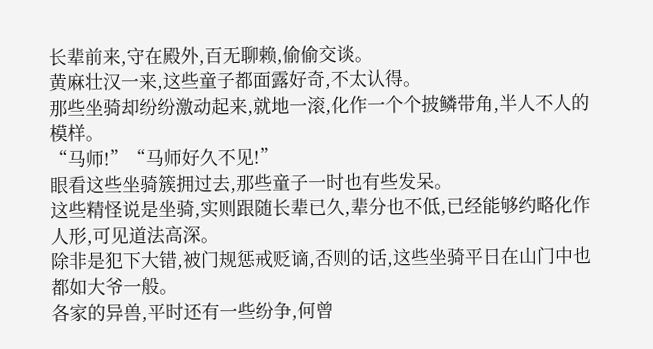长辈前来,守在殿外,百无聊赖,偷偷交谈。
黄麻壮汉一来,这些童子都面露好奇,不太认得。
那些坐骑却纷纷激动起来,就地一滚,化作一个个披鳞带角,半人不人的模样。
“马师!”“马师好久不见!”
眼看这些坐骑簇拥过去,那些童子一时也有些发呆。
这些精怪说是坐骑,实则跟随长辈已久,辈分也不低,已经能够约略化作人形,可见道法高深。
除非是犯下大错,被门规惩戒贬谪,否则的话,这些坐骑平日在山门中也都如大爷一般。
各家的异兽,平时还有一些纷争,何曾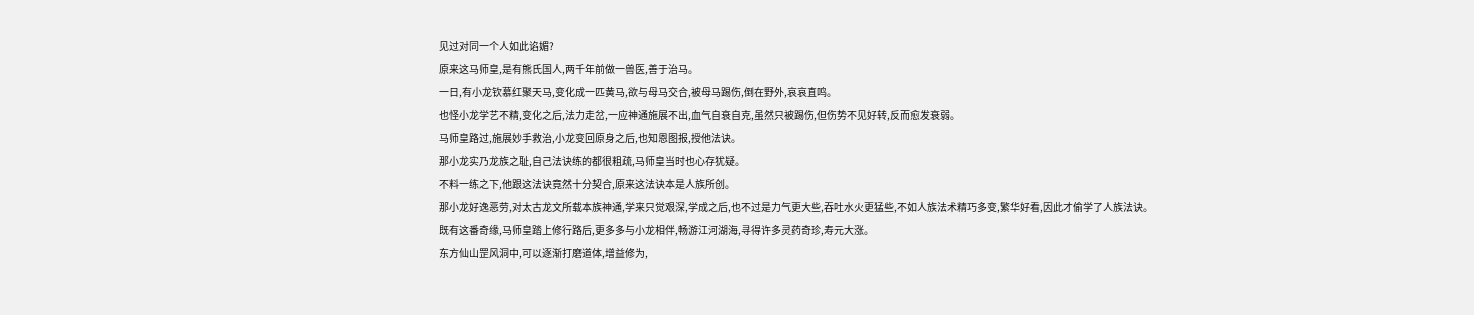见过对同一个人如此谄媚?
原来这马师皇,是有熊氏国人,两千年前做一兽医,善于治马。
一日,有小龙钦慕红聚天马,变化成一匹黄马,欲与母马交合,被母马踢伤,倒在野外,哀哀直鸣。
也怪小龙学艺不精,变化之后,法力走岔,一应神通施展不出,血气自衰自克,虽然只被踢伤,但伤势不见好转,反而愈发衰弱。
马师皇路过,施展妙手救治,小龙变回原身之后,也知恩图报,授他法诀。
那小龙实乃龙族之耻,自己法诀练的都很粗疏,马师皇当时也心存犹疑。
不料一练之下,他跟这法诀竟然十分契合,原来这法诀本是人族所创。
那小龙好逸恶劳,对太古龙文所载本族神通,学来只觉艰深,学成之后,也不过是力气更大些,吞吐水火更猛些,不如人族法术精巧多变,繁华好看,因此才偷学了人族法诀。
既有这番奇缘,马师皇踏上修行路后,更多多与小龙相伴,畅游江河湖海,寻得许多灵药奇珍,寿元大涨。
东方仙山罡风洞中,可以逐渐打磨道体,增益修为,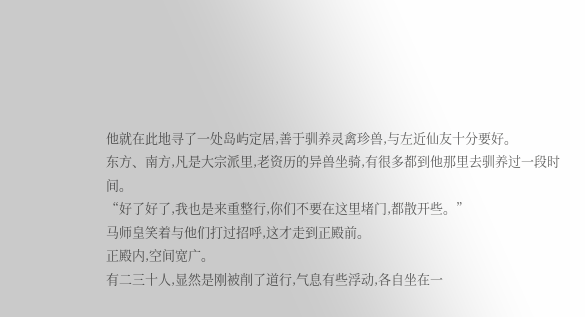他就在此地寻了一处岛屿定居,善于驯养灵禽珍兽,与左近仙友十分要好。
东方、南方,凡是大宗派里,老资历的异兽坐骑,有很多都到他那里去驯养过一段时间。
“好了好了,我也是来重整行,你们不要在这里堵门,都散开些。”
马师皇笑着与他们打过招呼,这才走到正殿前。
正殿内,空间宽广。
有二三十人,显然是刚被削了道行,气息有些浮动,各自坐在一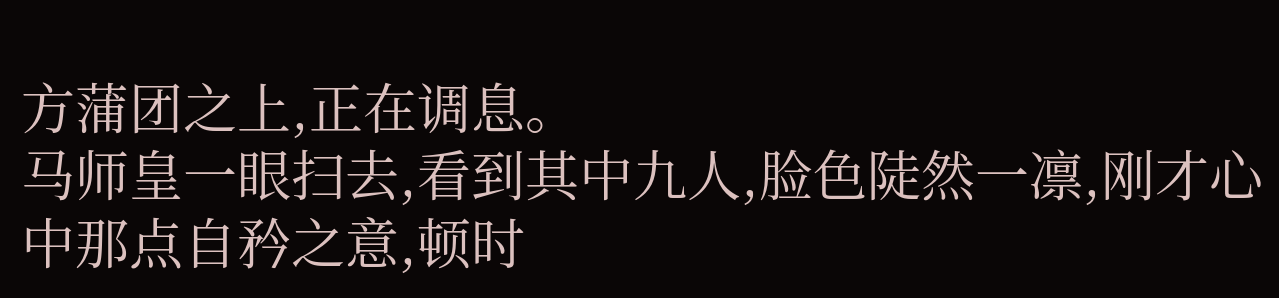方蒲团之上,正在调息。
马师皇一眼扫去,看到其中九人,脸色陡然一凛,刚才心中那点自矜之意,顿时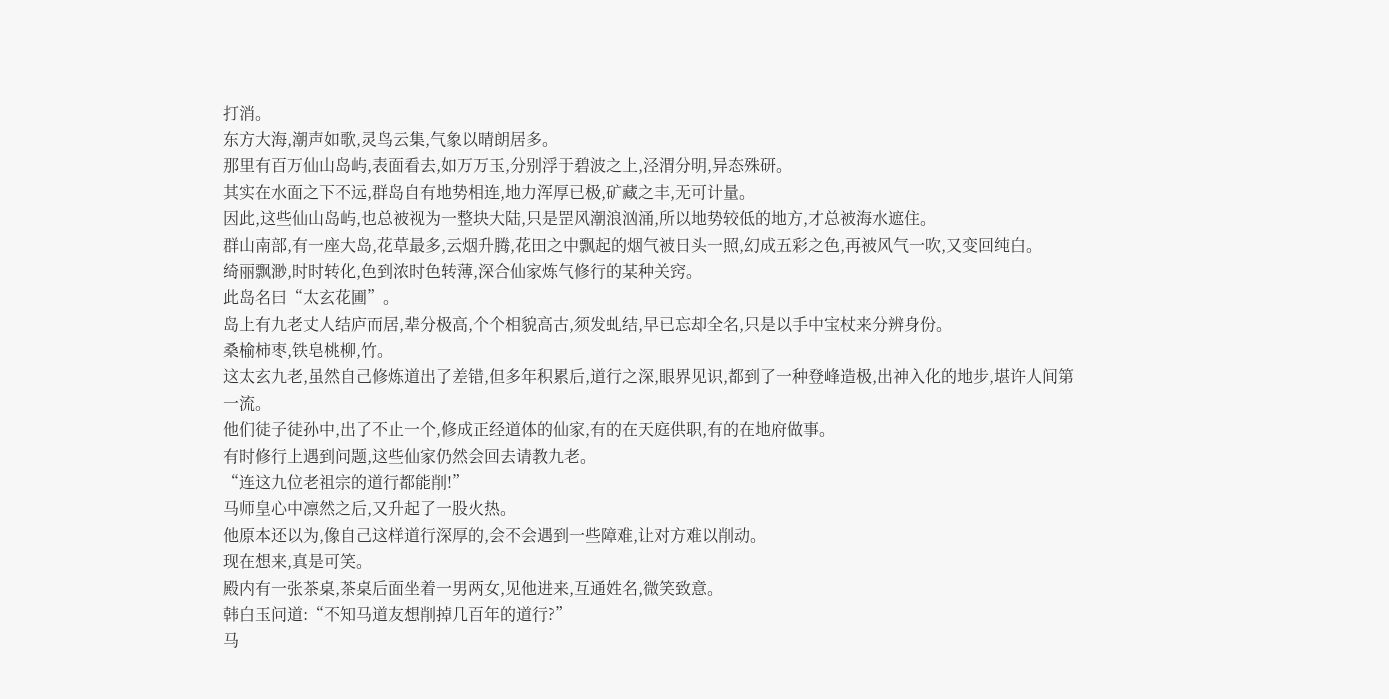打消。
东方大海,潮声如歌,灵鸟云集,气象以晴朗居多。
那里有百万仙山岛屿,表面看去,如万万玉,分别浮于碧波之上,泾渭分明,异态殊研。
其实在水面之下不远,群岛自有地势相连,地力浑厚已极,矿藏之丰,无可计量。
因此,这些仙山岛屿,也总被视为一整块大陆,只是罡风潮浪汹涌,所以地势较低的地方,才总被海水遮住。
群山南部,有一座大岛,花草最多,云烟升腾,花田之中飘起的烟气被日头一照,幻成五彩之色,再被风气一吹,又变回纯白。
绮丽飘渺,时时转化,色到浓时色转薄,深合仙家炼气修行的某种关窍。
此岛名曰“太玄花圃”。
岛上有九老丈人结庐而居,辈分极高,个个相貌高古,须发虬结,早已忘却全名,只是以手中宝杖来分辨身份。
桑榆柿枣,铁皂桃柳,竹。
这太玄九老,虽然自己修炼道出了差错,但多年积累后,道行之深,眼界见识,都到了一种登峰造极,出神入化的地步,堪许人间第一流。
他们徒子徒孙中,出了不止一个,修成正经道体的仙家,有的在天庭供职,有的在地府做事。
有时修行上遇到问题,这些仙家仍然会回去请教九老。
“连这九位老祖宗的道行都能削!”
马师皇心中凛然之后,又升起了一股火热。
他原本还以为,像自己这样道行深厚的,会不会遇到一些障难,让对方难以削动。
现在想来,真是可笑。
殿内有一张茶桌,茶桌后面坐着一男两女,见他进来,互通姓名,微笑致意。
韩白玉问道:“不知马道友想削掉几百年的道行?”
马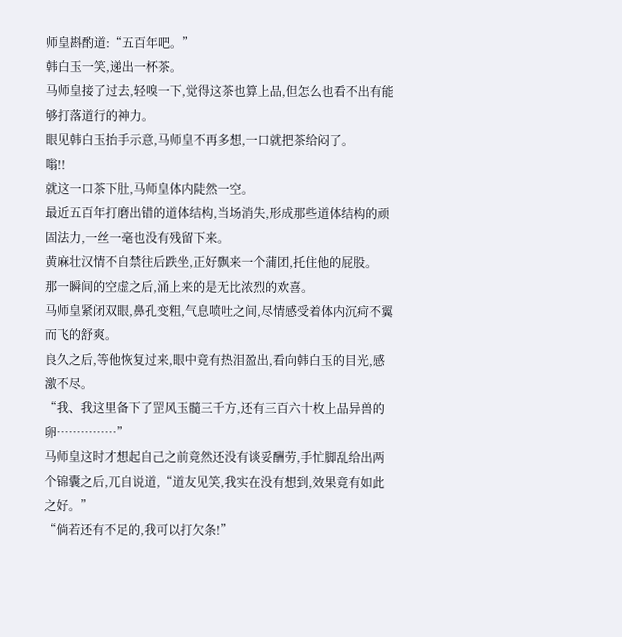师皇斟酌道:“五百年吧。”
韩白玉一笑,递出一杯茶。
马师皇接了过去,轻嗅一下,觉得这茶也算上品,但怎么也看不出有能够打落道行的神力。
眼见韩白玉抬手示意,马师皇不再多想,一口就把茶给闷了。
嗡!!
就这一口茶下肚,马师皇体内陡然一空。
最近五百年打磨出错的道体结构,当场消失,形成那些道体结构的顽固法力,一丝一毫也没有残留下来。
黄麻壮汉情不自禁往后跌坐,正好飘来一个蒲团,托住他的屁股。
那一瞬间的空虚之后,涌上来的是无比浓烈的欢喜。
马师皇紧闭双眼,鼻孔变粗,气息喷吐之间,尽情感受着体内沉疴不翼而飞的舒爽。
良久之后,等他恢复过来,眼中竟有热泪盈出,看向韩白玉的目光,感激不尽。
“我、我这里备下了罡风玉髓三千方,还有三百六十枚上品异兽的卵……………”
马师皇这时才想起自己之前竟然还没有谈妥酬劳,手忙脚乱给出两个锦囊之后,兀自说道,“道友见笑,我实在没有想到,效果竟有如此之好。”
“倘若还有不足的,我可以打欠条!”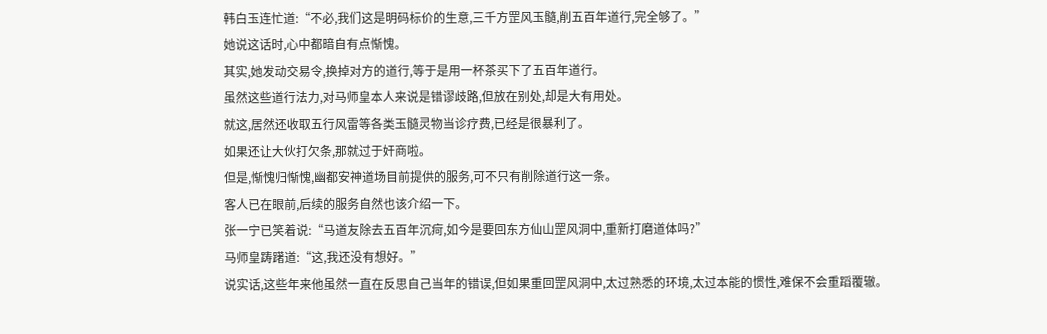韩白玉连忙道:“不必,我们这是明码标价的生意,三千方罡风玉髓,削五百年道行,完全够了。”
她说这话时,心中都暗自有点惭愧。
其实,她发动交易令,换掉对方的道行,等于是用一杯茶买下了五百年道行。
虽然这些道行法力,对马师皇本人来说是错谬歧路,但放在别处,却是大有用处。
就这,居然还收取五行风雷等各类玉髓灵物当诊疗费,已经是很暴利了。
如果还让大伙打欠条,那就过于奸商啦。
但是,惭愧归惭愧,幽都安神道场目前提供的服务,可不只有削除道行这一条。
客人已在眼前,后续的服务自然也该介绍一下。
张一宁已笑着说:“马道友除去五百年沉疴,如今是要回东方仙山罡风洞中,重新打磨道体吗?”
马师皇踌躇道:“这,我还没有想好。”
说实话,这些年来他虽然一直在反思自己当年的错误,但如果重回罡风洞中,太过熟悉的环境,太过本能的惯性,难保不会重蹈覆辙。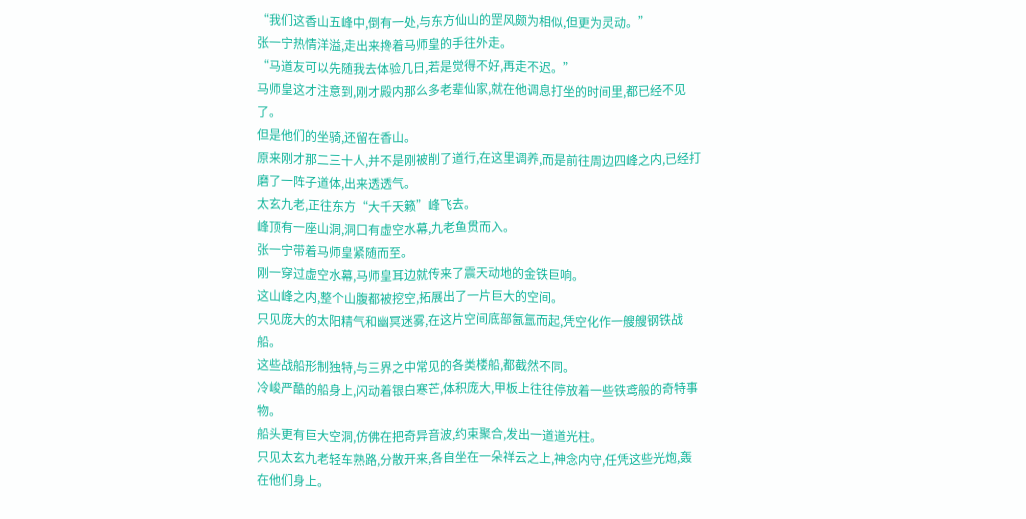“我们这香山五峰中,倒有一处,与东方仙山的罡风颇为相似,但更为灵动。”
张一宁热情洋溢,走出来搀着马师皇的手往外走。
“马道友可以先随我去体验几日,若是觉得不好,再走不迟。”
马师皇这才注意到,刚才殿内那么多老辈仙家,就在他调息打坐的时间里,都已经不见了。
但是他们的坐骑,还留在香山。
原来刚才那二三十人,并不是刚被削了道行,在这里调养,而是前往周边四峰之内,已经打磨了一阵子道体,出来透透气。
太玄九老,正往东方“大千天籁”峰飞去。
峰顶有一座山洞,洞口有虚空水幕,九老鱼贯而入。
张一宁带着马师皇紧随而至。
刚一穿过虚空水幕,马师皇耳边就传来了震天动地的金铁巨响。
这山峰之内,整个山腹都被挖空,拓展出了一片巨大的空间。
只见庞大的太阳精气和幽冥迷雾,在这片空间底部氤氲而起,凭空化作一艘艘钢铁战船。
这些战船形制独特,与三界之中常见的各类楼船,都截然不同。
冷峻严酷的船身上,闪动着银白寒芒,体积庞大,甲板上往往停放着一些铁鸢般的奇特事物。
船头更有巨大空洞,仿佛在把奇异音波,约束聚合,发出一道道光柱。
只见太玄九老轻车熟路,分散开来,各自坐在一朵祥云之上,神念内守,任凭这些光炮,轰在他们身上。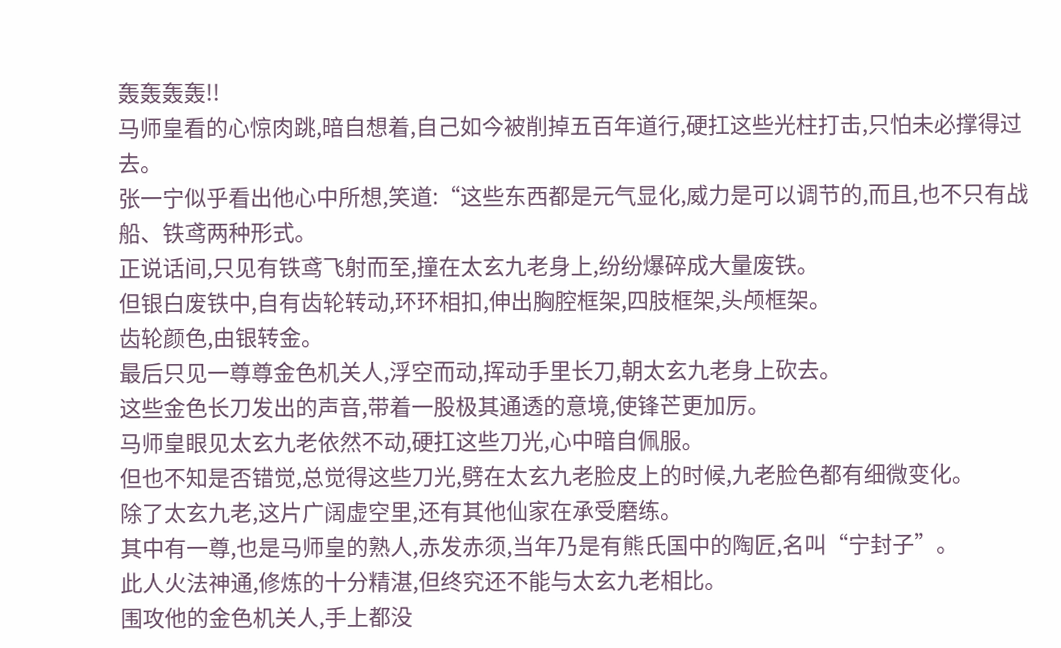轰轰轰轰!!
马师皇看的心惊肉跳,暗自想着,自己如今被削掉五百年道行,硬扛这些光柱打击,只怕未必撑得过去。
张一宁似乎看出他心中所想,笑道:“这些东西都是元气显化,威力是可以调节的,而且,也不只有战船、铁鸢两种形式。
正说话间,只见有铁鸢飞射而至,撞在太玄九老身上,纷纷爆碎成大量废铁。
但银白废铁中,自有齿轮转动,环环相扣,伸出胸腔框架,四肢框架,头颅框架。
齿轮颜色,由银转金。
最后只见一尊尊金色机关人,浮空而动,挥动手里长刀,朝太玄九老身上砍去。
这些金色长刀发出的声音,带着一股极其通透的意境,使锋芒更加厉。
马师皇眼见太玄九老依然不动,硬扛这些刀光,心中暗自佩服。
但也不知是否错觉,总觉得这些刀光,劈在太玄九老脸皮上的时候,九老脸色都有细微变化。
除了太玄九老,这片广阔虚空里,还有其他仙家在承受磨练。
其中有一尊,也是马师皇的熟人,赤发赤须,当年乃是有熊氏国中的陶匠,名叫“宁封子”。
此人火法神通,修炼的十分精湛,但终究还不能与太玄九老相比。
围攻他的金色机关人,手上都没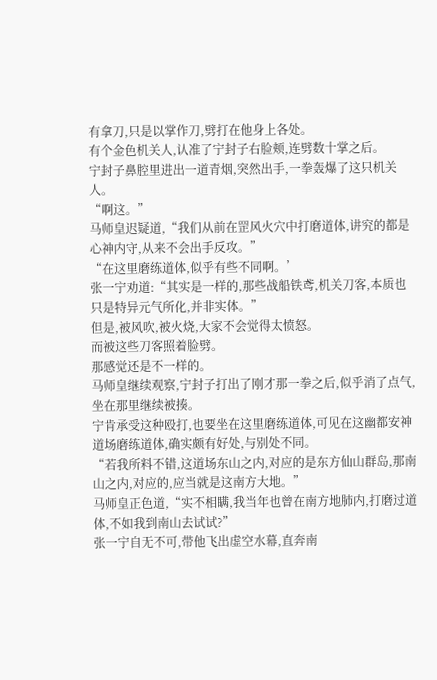有拿刀,只是以掌作刀,劈打在他身上各处。
有个金色机关人,认准了宁封子右脸颊,连劈数十掌之后。
宁封子鼻腔里进出一道青烟,突然出手,一拳轰爆了这只机关人。
“啊这。”
马师皇迟疑道,“我们从前在罡风火穴中打磨道体,讲究的都是心神内守,从来不会出手反攻。”
“在这里磨练道体,似乎有些不同啊。’
张一宁劝道:“其实是一样的,那些战船铁鸢,机关刀客,本质也只是特异元气所化,并非实体。”
但是,被风吹,被火烧,大家不会觉得太愤怒。
而被这些刀客照着脸劈。
那感觉还是不一样的。
马师皇继续观察,宁封子打出了刚才那一拳之后,似乎消了点气,坐在那里继续被揍。
宁肯承受这种殴打,也要坐在这里磨练道体,可见在这幽都安神道场磨练道体,确实颇有好处,与别处不同。
“若我所料不错,这道场东山之内,对应的是东方仙山群岛,那南山之内,对应的,应当就是这南方大地。”
马师皇正色道,“实不相瞒,我当年也曾在南方地肺内,打磨过道体,不如我到南山去试试?”
张一宁自无不可,带他飞出虚空水幕,直奔南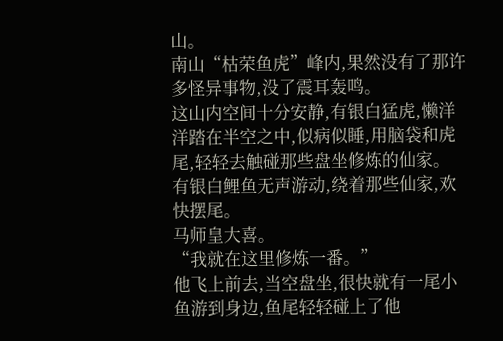山。
南山“枯荣鱼虎”峰内,果然没有了那许多怪异事物,没了震耳轰鸣。
这山内空间十分安静,有银白猛虎,懒洋洋踏在半空之中,似病似睡,用脑袋和虎尾,轻轻去触碰那些盘坐修炼的仙家。
有银白鲤鱼无声游动,绕着那些仙家,欢快摆尾。
马师皇大喜。
“我就在这里修炼一番。”
他飞上前去,当空盘坐,很快就有一尾小鱼游到身边,鱼尾轻轻碰上了他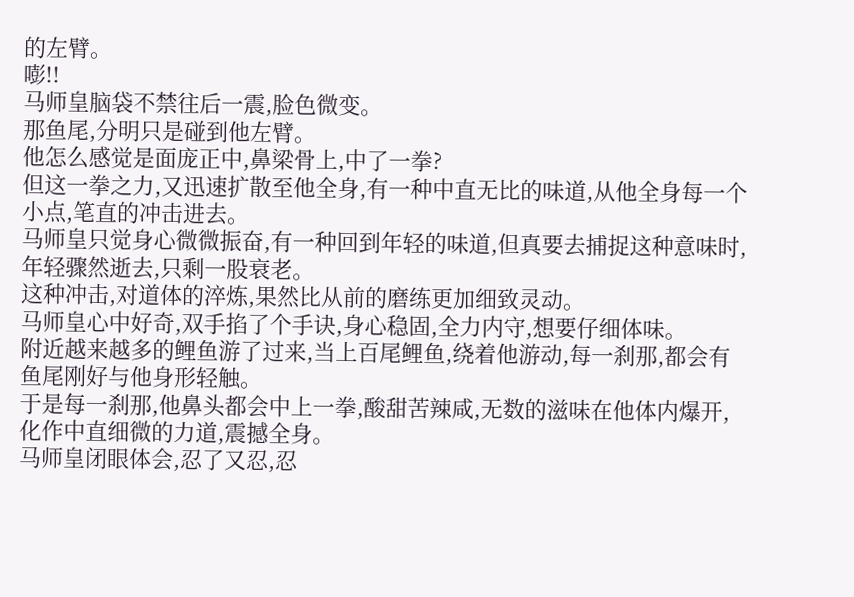的左臂。
嘭!!
马师皇脑袋不禁往后一震,脸色微变。
那鱼尾,分明只是碰到他左臂。
他怎么感觉是面庞正中,鼻梁骨上,中了一拳?
但这一拳之力,又迅速扩散至他全身,有一种中直无比的味道,从他全身每一个小点,笔直的冲击进去。
马师皇只觉身心微微振奋,有一种回到年轻的味道,但真要去捕捉这种意味时,年轻骤然逝去,只剩一股衰老。
这种冲击,对道体的淬炼,果然比从前的磨练更加细致灵动。
马师皇心中好奇,双手掐了个手诀,身心稳固,全力内守,想要仔细体味。
附近越来越多的鲤鱼游了过来,当上百尾鲤鱼,绕着他游动,每一刹那,都会有鱼尾刚好与他身形轻触。
于是每一刹那,他鼻头都会中上一拳,酸甜苦辣咸,无数的滋味在他体内爆开,化作中直细微的力道,震撼全身。
马师皇闭眼体会,忍了又忍,忍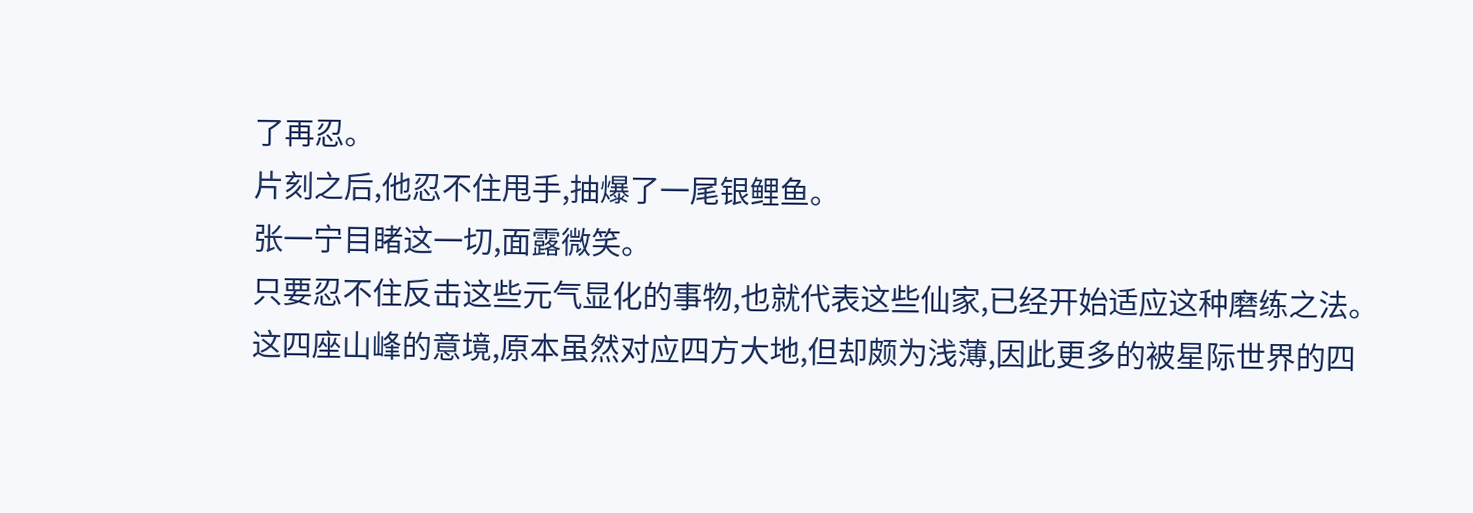了再忍。
片刻之后,他忍不住甩手,抽爆了一尾银鲤鱼。
张一宁目睹这一切,面露微笑。
只要忍不住反击这些元气显化的事物,也就代表这些仙家,已经开始适应这种磨练之法。
这四座山峰的意境,原本虽然对应四方大地,但却颇为浅薄,因此更多的被星际世界的四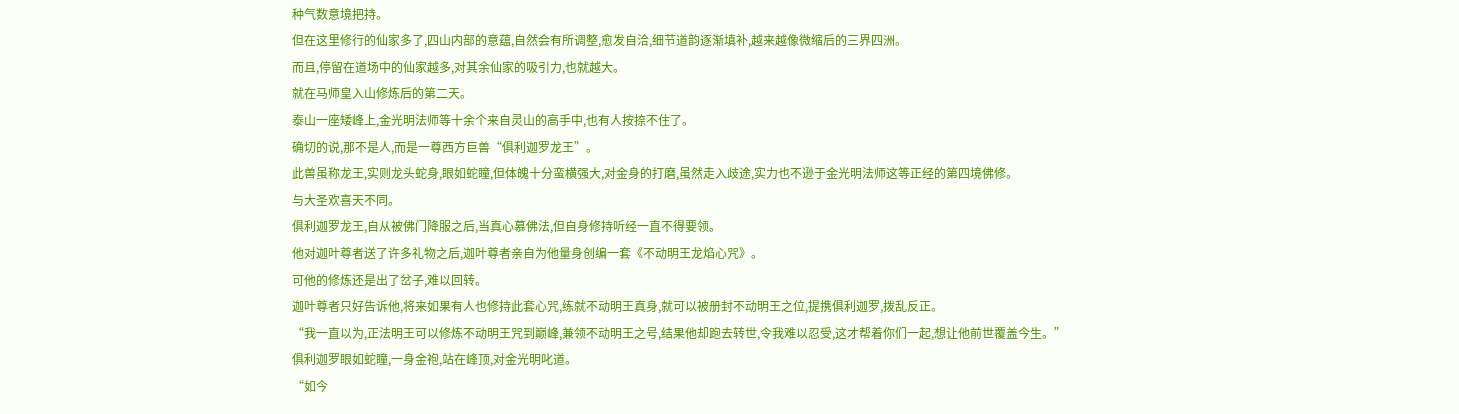种气数意境把持。
但在这里修行的仙家多了,四山内部的意蕴,自然会有所调整,愈发自洽,细节道韵逐渐填补,越来越像微缩后的三界四洲。
而且,停留在道场中的仙家越多,对其余仙家的吸引力,也就越大。
就在马师皇入山修炼后的第二天。
泰山一座矮峰上,金光明法师等十余个来自灵山的高手中,也有人按捺不住了。
确切的说,那不是人,而是一尊西方巨兽“俱利迦罗龙王”。
此兽虽称龙王,实则龙头蛇身,眼如蛇瞳,但体魄十分蛮横强大,对金身的打磨,虽然走入歧途,实力也不逊于金光明法师这等正经的第四境佛修。
与大圣欢喜天不同。
俱利迦罗龙王,自从被佛门降服之后,当真心慕佛法,但自身修持听经一直不得要领。
他对迦叶尊者送了许多礼物之后,迦叶尊者亲自为他量身创编一套《不动明王龙焰心咒》。
可他的修炼还是出了岔子,难以回转。
迦叶尊者只好告诉他,将来如果有人也修持此套心咒,练就不动明王真身,就可以被册封不动明王之位,提携俱利迦罗,拨乱反正。
“我一直以为,正法明王可以修炼不动明王咒到巅峰,兼领不动明王之号,结果他却跑去转世,令我难以忍受,这才帮着你们一起,想让他前世覆盖今生。”
俱利迦罗眼如蛇瞳,一身金袍,站在峰顶,对金光明叱道。
“如今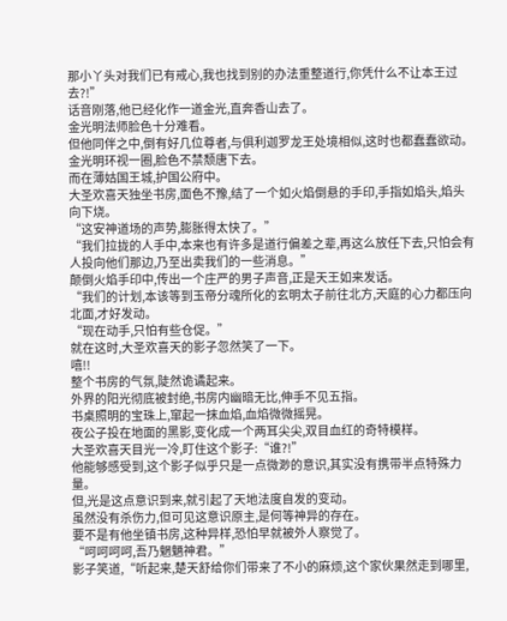那小丫头对我们已有戒心,我也找到别的办法重整道行,你凭什么不让本王过去?!”
话音刚落,他已经化作一道金光,直奔香山去了。
金光明法师脸色十分难看。
但他同伴之中,倒有好几位尊者,与俱利迦罗龙王处境相似,这时也都蠢蠢欲动。
金光明环视一圈,脸色不禁颓唐下去。
而在薄姑国王城,护国公府中。
大圣欢喜天独坐书房,面色不豫,结了一个如火焰倒悬的手印,手指如焰头,焰头向下烧。
“这安神道场的声势,膨胀得太快了。”
“我们拉拢的人手中,本来也有许多是道行偏差之辈,再这么放任下去,只怕会有人投向他们那边,乃至出卖我们的一些消息。”
颠倒火焰手印中,传出一个庄严的男子声音,正是天王如来发话。
“我们的计划,本该等到玉帝分魂所化的玄明太子前往北方,天庭的心力都压向北面,才好发动。
“现在动手,只怕有些仓促。”
就在这时,大圣欢喜天的影子忽然笑了一下。
嘻!!
整个书房的气氛,陡然诡谲起来。
外界的阳光彻底被封绝,书房内幽暗无比,伸手不见五指。
书桌照明的宝珠上,窜起一抹血焰,血焰微微摇晃。
夜公子投在地面的黑影,变化成一个两耳尖尖,双目血红的奇特模样。
大圣欢喜天目光一冷,盯住这个影子:“谁?!”
他能够感受到,这个影子似乎只是一点微渺的意识,其实没有携带半点特殊力量。
但,光是这点意识到来,就引起了天地法度自发的变动。
虽然没有杀伤力,但可见这意识原主,是何等神异的存在。
要不是有他坐镇书房,这种异样,恐怕早就被外人察觉了。
“呵呵呵呵,吾乃魍魉神君。”
影子笑道,“听起来,楚天舒给你们带来了不小的麻烦,这个家伙果然走到哪里,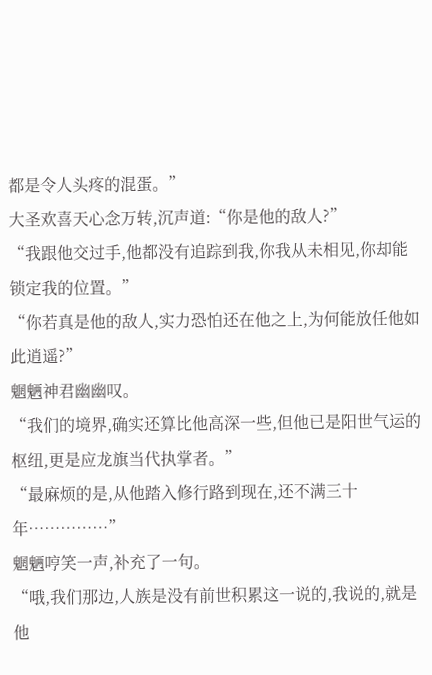都是令人头疼的混蛋。”
大圣欢喜天心念万转,沉声道:“你是他的敌人?”
“我跟他交过手,他都没有追踪到我,你我从未相见,你却能锁定我的位置。”
“你若真是他的敌人,实力恐怕还在他之上,为何能放任他如此逍遥?”
魍魉神君幽幽叹。
“我们的境界,确实还算比他高深一些,但他已是阳世气运的枢纽,更是应龙旗当代执掌者。”
“最麻烦的是,从他踏入修行路到现在,还不满三十年……………”
魍魉哼笑一声,补充了一句。
“哦,我们那边,人族是没有前世积累这一说的,我说的,就是他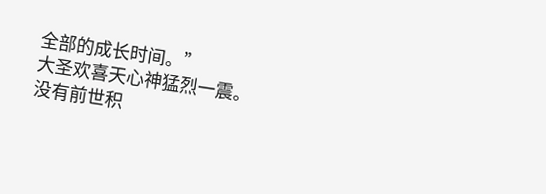全部的成长时间。”
大圣欢喜天心神猛烈一震。
没有前世积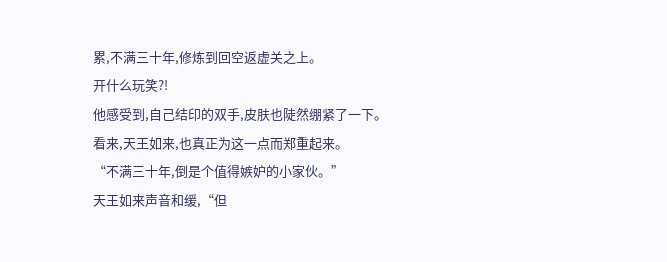累,不满三十年,修炼到回空返虚关之上。
开什么玩笑?!
他感受到,自己结印的双手,皮肤也陡然绷紧了一下。
看来,天王如来,也真正为这一点而郑重起来。
“不满三十年,倒是个值得嫉妒的小家伙。”
天王如来声音和缓,“但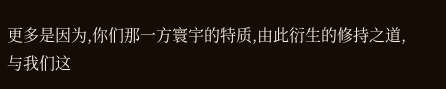更多是因为,你们那一方寰宇的特质,由此衍生的修持之道,与我们这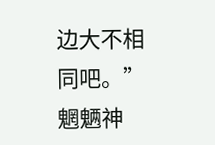边大不相同吧。”
魍魉神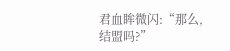君血眸微闪:“那么,结盟吗?”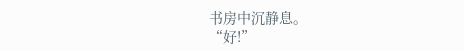书房中沉静息。
“好!”